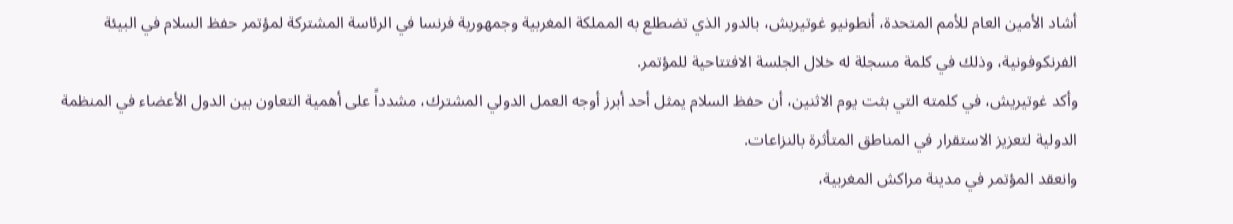أشاد الأمين العام للأمم المتحدة، أنطونيو غوتيريش، بالدور الذي تضطلع به المملكة المغربية وجمهورية فرنسا في الرئاسة المشتركة لمؤتمر حفظ السلام في البيئة الفرنكوفونية، وذلك في كلمة مسجلة له خلال الجلسة الافتتاحية للمؤتمر.
وأكد غوتيريش، في كلمته التي بثت يوم الاثنين، أن حفظ السلام يمثل أحد أبرز أوجه العمل الدولي المشترك، مشدداً على أهمية التعاون بين الدول الأعضاء في المنظمة الدولية لتعزيز الاستقرار في المناطق المتأثرة بالنزاعات.
وانعقد المؤتمر في مدينة مراكش المغربية،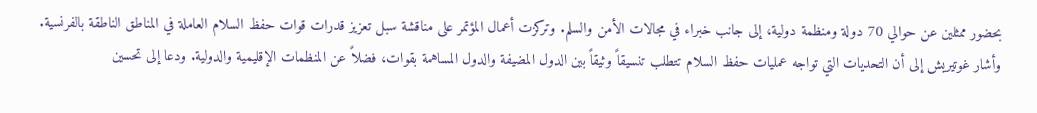بحضور ممثلين عن حوالي 70 دولة ومنظمة دولية، إلى جانب خبراء في مجالات الأمن والسلم. وتركزت أعمال المؤتمر على مناقشة سبل تعزيز قدرات قوات حفظ السلام العاملة في المناطق الناطقة بالفرنسية.
وأشار غوتيريش إلى أن التحديات التي تواجه عمليات حفظ السلام تتطلب تنسيقاً وثيقاً بين الدول المضيفة والدول المساهمة بقوات، فضلاً عن المنظمات الإقليمية والدولية. ودعا إلى تحسين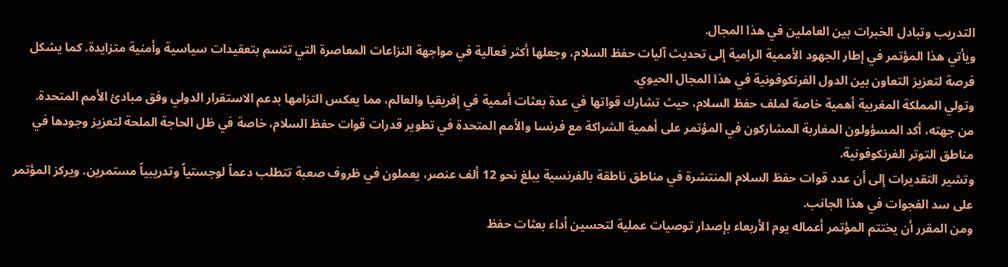التدريب وتبادل الخبرات بين العاملين في هذا المجال.
ويأتي هذا المؤتمر في إطار الجهود الأممية الرامية إلى تحديث آليات حفظ السلام، وجعلها أكثر فعالية في مواجهة النزاعات المعاصرة التي تتسم بتعقيدات سياسية وأمنية متزايدة. كما يشكل فرصة لتعزيز التعاون بين الدول الفرنكوفونية في هذا المجال الحيوي.
وتولي المملكة المغربية أهمية خاصة لملف حفظ السلام، حيث تشارك قواتها في عدة بعثات أممية في إفريقيا والعالم، مما يعكس التزامها بدعم الاستقرار الدولي وفق مبادئ الأمم المتحدة.
من جهته، أكد المسؤولون المغاربة المشاركون في المؤتمر على أهمية الشراكة مع فرنسا والأمم المتحدة في تطوير قدرات قوات حفظ السلام، خاصة في ظل الحاجة الملحة لتعزيز وجودها في مناطق التوتر الفرنكوفونية.
وتشير التقديرات إلى أن عدد قوات حفظ السلام المنتشرة في مناطق ناطقة بالفرنسية يبلغ نحو 12 ألف عنصر، يعملون في ظروف صعبة تتطلب دعماً لوجستياً وتدريبياً مستمرين. ويركز المؤتمر على سد الفجوات في هذا الجانب.
ومن المقرر أن يختتم المؤتمر أعماله يوم الأربعاء بإصدار توصيات عملية لتحسين أداء بعثات حفظ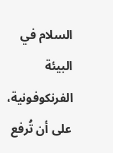السلام في البيئة الفرنكوفونية، على أن تُرفع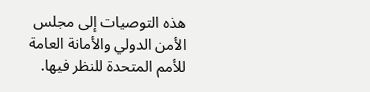هذه التوصيات إلى مجلس الأمن الدولي والأمانة العامة للأمم المتحدة للنظر فيها.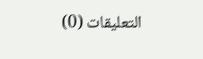التعليقات (0)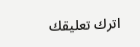اترك تعليقك